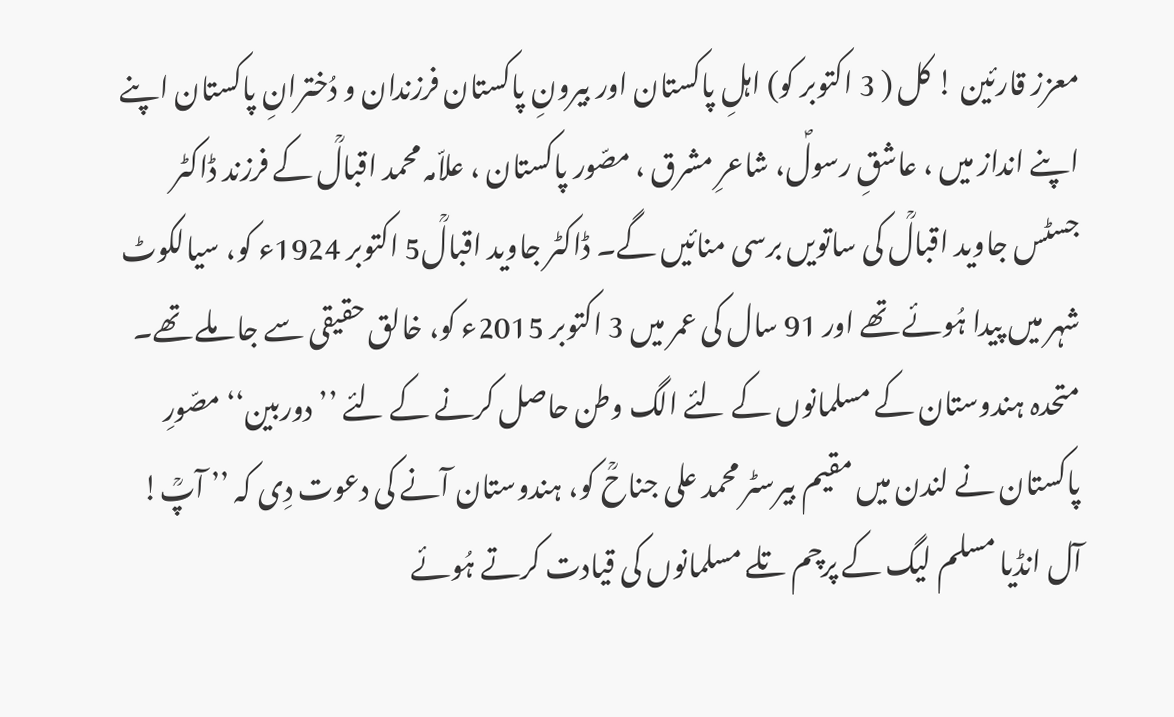معزز قارئین ! کل ( 3 اکتوبر کو) اہلِ پاکستان اور بیرونِ پاکستان فرزندان و دُخترانِ پاکستان اپنے اپنے انداز میں ، عاشقِ رسولؐ، شاعرِ مشرق ، مصّور پاکستان ، علاّمہ محمد اقبالؒ کے فرزند ڈاکٹر جسٹس جاوید اقبالؒ کی ساتویں برسی منائیں گے۔ ڈاکٹر جاوید اقبالؒ5 اکتوبر 1924ء کو، سیالکوٹ شہر میں پیدا ہُوئے تھے اور 91 سال کی عمر میں 3 اکتوبر 2015ء کو، خالق حقیقی سے جا ملے تھے۔ متحدہ ہندوستان کے مسلمانوں کے لئے الگ وطن حاصل کرنے کے لئے ’’دوربین‘‘ مصّورِ پاکستان نے لندن میں مقیم بیرسٹر محمد علی جناحؒ کو، ہندوستان آنے کی دعوت دِی کہ ’’ آپؒ! آل انڈیا مسلم لیگ کے پرچم تلے مسلمانوں کی قیادت کرتے ہُوئے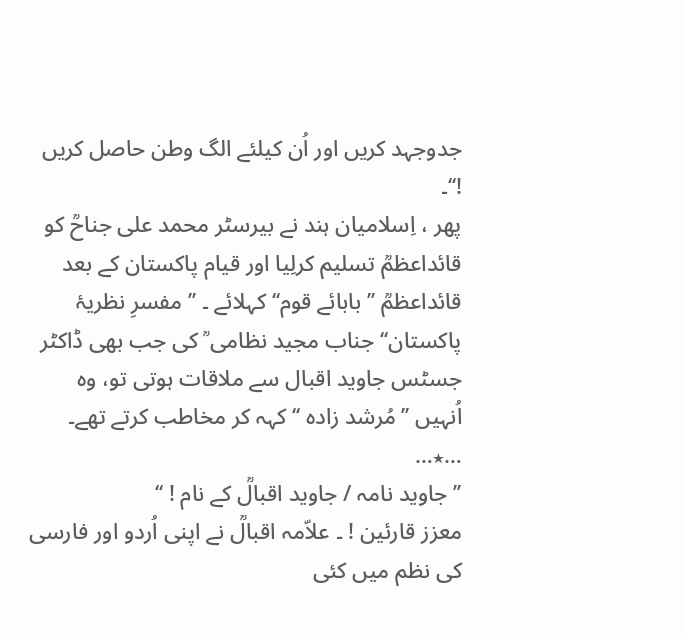جدوجہد کریں اور اُن کیلئے الگ وطن حاصل کریں !‘‘۔
پھر ، اِسلامیان ہند نے بیرسٹر محمد علی جناحؒ کو قائداعظمؒ تسلیم کرلِیا اور قیام پاکستان کے بعد قائداعظمؒ ’’ بابائے قوم‘‘ کہلائے ۔ ’’ مفسرِ نظریۂ پاکستان‘‘ جناب مجید نظامی ؒ کی جب بھی ڈاکٹر جسٹس جاوید اقبال سے ملاقات ہوتی تو، وہ اُنہیں ’’ مُرشد زادہ ‘‘ کہہ کر مخاطب کرتے تھے۔
…٭…
’’ جاوید نامہ / جاوید اقبالؒ کے نام ! ‘‘
معزز قارئین ! ۔ علاّمہ اقبالؒ نے اپنی اُردو اور فارسی کی نظم میں کئی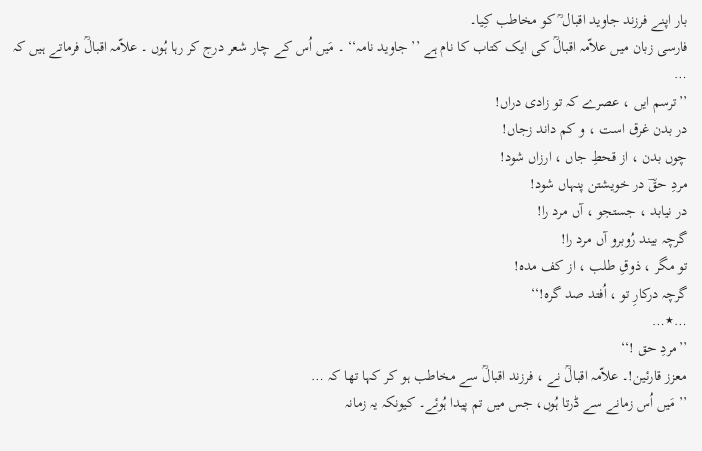بار اپنے فرزند جاوید اقبال ؒ کو مخاطب کِیا۔
فارسی زبان میں علاّمہ اقبالؒ کی ایک کتاب کا نام ہے ’’ جاوید نامہ‘‘ ۔ مَیں اُس کے چار شعر درج کر رہا ہُوں ۔ علاّمہ اقبالؒ فرماتے ہیں کہ …
’’ترسم ایں ، عصرے کہ تو زادی دراں!
در بدن غرق است ، و کم داند زجاں!
چوں بدن ، از قحطِ جاں ، ارزاں شود!
مردِ حقؔ در خویشتن پنہاں شود!
در نیابد ، جستجو ، آں مرد را!
گرچہ بیند رُوبرو آں مرد را!
تو مگر ، ذوقِ طلب ، از کف مدہ!
گرچہ درکارِ تو ، اُفتد صد گرہ!‘‘
…٭…
’’مردِ حق !‘‘
معزز قارئین!۔ علاّمہ اقبالؒ نے ، فرزند اقبالؒ سے مخاطب ہو کر کہا تھا کہ …
’’ مَیں اُس زمانے سے ڈرتا ہُوں، جس میں تم پیدا ہُوئے۔ کیونکہ یہ زمانہ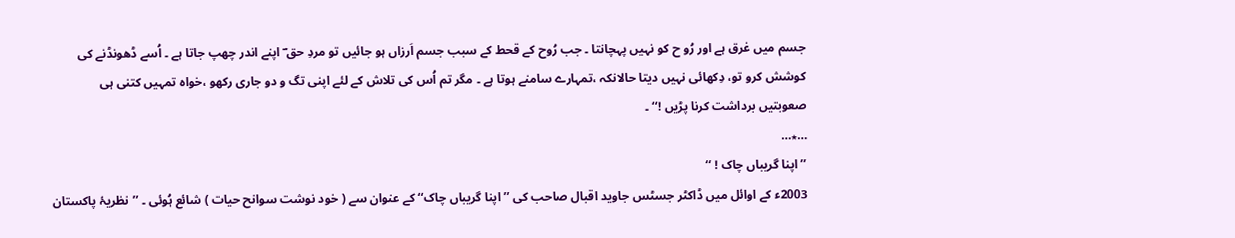جسم میں غرق ہے اور رُو ح کو نہیں پہچانتا ۔ جب رُوح کے قحط کے سبب جسم اَرزاں ہو جائیں تو مردِ حق ؔ اپنے اندر چھپ جاتا ہے ۔ اُسے ڈھونڈنے کی کوشش کرو تو، دِکھائی نہیں دیتا حالانکہ ،تمہارے سامنے ہوتا ہے ۔ مگر تم اُس کی تلاش کے لئے اپنی تگ و دو جاری رکھو ،خواہ تمہیں کتنی ہی صعوبتیں برداشت کرنا پڑیں !‘‘ ۔
…٭…
’’ اپنا گریباں چاک ! ‘‘
2003ء کے اوائل میں ڈاکٹر جسٹس جاوید اقبال صاحب کی ’’ اپنا گریباں چاک‘‘ کے عنوان سے ( خود نوشت سوانح حیات ) شائع ہُوئی ۔ ’’نظریۂ پاکستان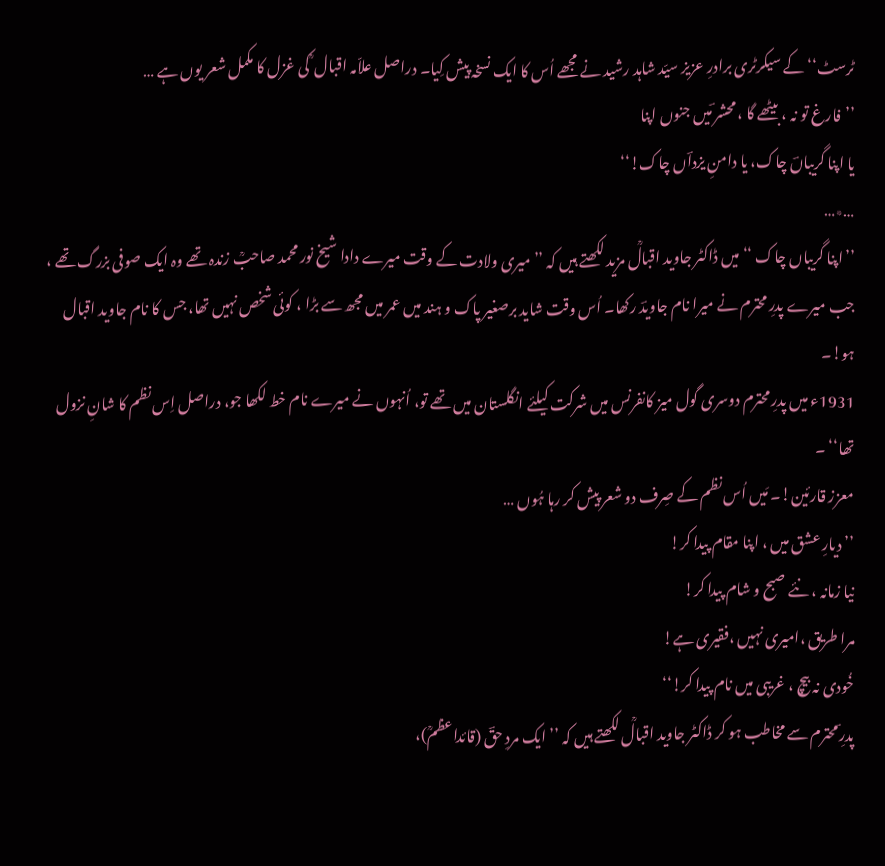ٹرسٹ‘‘ کے سیکرٹری برادرِ عزیز سیّد شاہد رشید نے مجھے اُس کا ایک نسخہ پیش کِیا۔ دراصل علاّمہ اقبال ؒ کی غزل کا مکمل شعر یوں ہے …
’’فارغ تو نہ ، بیٹھے گا ، محشر ؔمیں جنوں اپنا
یا اپنا گریباںؔ چاک، یا دامنِ یزداؔں چاک!‘‘
…٭…
’’اپنا گریباں چاک ‘‘ میں ڈاکٹر جاوید اقبالؒ مزید لکھتے ہیں کہ ’’ میری ولادت کے وقت میرے دادا شیخ نور محمد صاحبؒ زندہ تھے وہ ایک صوفی بزرگ تھے ، جب میرے پدرِ محترم نے میرا نام جاویدؔ رکھا۔ اُس وقت شاید برصغیر پاک و ہند میں عمر میں مجھ سے بڑا ، کوئی شخص نہیں تھا، جس کا نام جاوید اقبال ہو!۔
1931ء میں پدرِ محترم دوسری گول میز کانفرنس میں شرکت کیلئے انگلستان میں تھے تو، اُنہوں نے میرے نام خط لکھا جو، دراصل اِس نظم کا شانِ نزول تھا‘‘ ۔
معزز قارئین!۔ مَیں اُس نظم کے صِرف دو شعر پیش کر رہا ہُوں …
’’ دیارِ عشق میں ، اپنا مقام پیدا کر!
نیا زمانہ ، نئے صبح و شام پیدا کر!
مرا طریق ،امیری نہیں ،فقیری ہے!
خُودی نہ بیچ ، غریبی میں نام پیدا کر!‘‘
پدرِ ؔمحترم سے مخاطب ہو کر ڈاکٹر جاوید اقبالؒ لکھتے ہیں کہ ’’ ایک مردِ حقؔ (قائداعظمؒ)،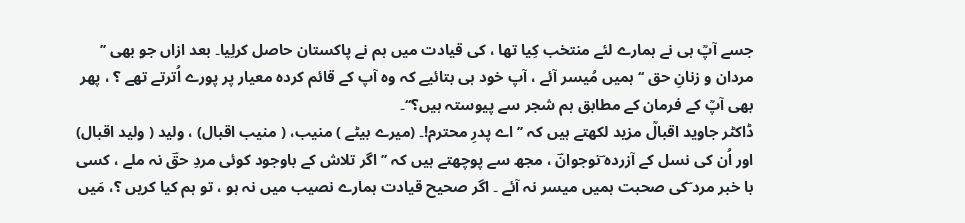جسے آپؒ ہی نے ہمارے لئے منتخب کِیا تھا ، کی قیادت میں ہم نے پاکستان حاصل کرلِیا۔ بعد ازاں جو بھی ’’ مردان و زنانِ حق ‘‘ ہمیں مُیسر آئے ، آپ خود ہی بتائیے کہ وہ آپ کے قائم کردہ معیار پر پورے اُترتے تھے ؟ ، پھر بھی آپؒ کے فرمان کے مطابق ہم شجر سے پیوستہ ہیں؟‘‘۔
ڈاکٹر جاوید اقبالؒ مزید لکھتے ہیں کہ ’’ اے پدرِ محترم!۔ (میرے بیٹے ) منیب، ( منیب اقبال) ، ولید ( ولید اقبال) اور اُن کی نسل کے آزردہ ؔنوجوانؔ ، مجھ سے پوچھتے ہیں کہ ’’ اگر تلاش کے باوجود کوئی مردِ حقؔ نہ ملے ، کسی با خبر مرد ؔکی صحبت ہمیں میسر نہ آئے ۔ اگر صحیح قیادت ہمارے نصیب میں نہ ہو ، تو ہم کیا کریں ؟، مَیں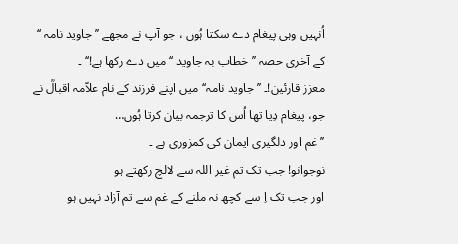اُنہیں وہی پیغام دے سکتا ہُوں ، جو آپ نے مجھے ’’ جاوید نامہ ‘‘ کے آخری حصہ ’’ خطاب بہ جاوید ‘‘ میں دے رکھا ہے!‘‘ ۔
معزز قارئین!۔ ’’ جاوید نامہ‘‘ میں اپنے فرزند کے نام علاّمہ اقبالؒ نے جو، پیغام دِیا تھا اُس کا ترجمہ بیان کرتا ہُوں…
’’ غم اور دلگیری ایمان کی کمزوری ہے ۔
نوجوانو! جب تک تم غیر اللہ سے لالچ رکھتے ہو
اور جب تک اِ سے کچھ نہ ملنے کے غم سے تم آزاد نہیں ہو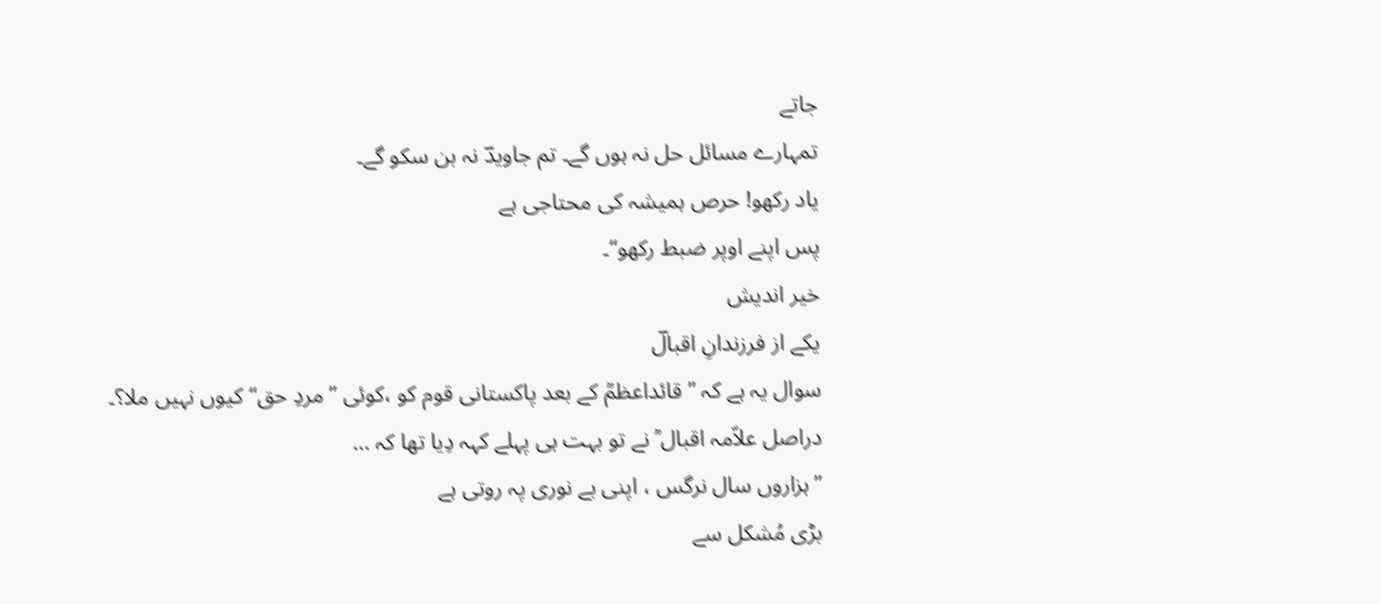جاتے
تمہارے مسائل حل نہ ہوں گے۔ تم جاویدؔ نہ بن سکو گے۔
یاد رکھو! حرص ہمیشہ کی محتاجی ہے
پس اپنے اوپر ضبط رکھو‘‘۔
خیر اندیش
یکے از فرزندانِ اقبالؔ
سوال یہ ہے کہ ’’ قائداعظمؒ کے بعد پاکستانی قوم کو ،کوئی ’’ مردِ حق‘‘ کیوں نہیں ملا؟۔
دراصل علاّمہ اقبال ؒ نے تو بہت ہی پہلے کہہ دِیا تھا کہ …
’’ہزاروں سال نرگس ، اپنی بے نوری پہ روتی ہے
بڑی مُشکل سے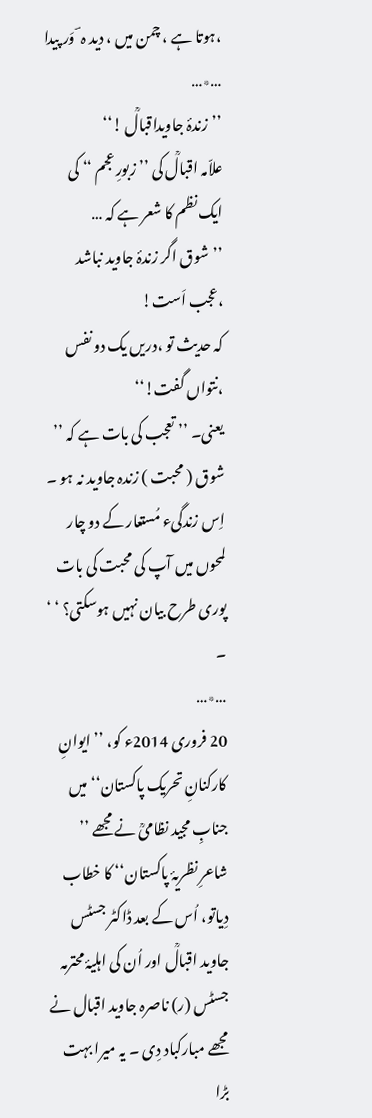،ہوتا ہے ، چمن میں ، دید ہ ؔ وَر پیدا
…٭…
’’زندۂ جاویداقبالؒ !‘‘
علاّمہ اقبالؒ کی ’’ زبورِ عجم ‘‘ کی ایک نظم کا شعر ہے کہ …
’’شوق اگر زندۂ جاوید نباشد ،عجب اَست!
کہ حدیث تو ،دریں یک دو نفس ،نتواں گفت!‘‘
یعنی۔ ’’ تعجب کی بات ہے کہ ’’ شوق ( محبت ) زندہ جاوید نہ ہو ۔ اِس زندگیء مُستعار کے دو چار لمحوں میں آپ کی محبت کی بات پوری طرح بیان نہیں ہوسکتی؟ ‘ ‘ ۔
…٭…
20 فروری 2014ء کو، ’’ ایوانِ کارکنانِ تحریک پاکستان‘‘ میں جنابِ مجید نظامیؒ نے مجھے ’’ شاعرِ نظریۂ پاکستان‘‘ کا خطاب دِیاتو، اُس کے بعد ڈاکٹر جسٹس جاوید اقبالؒ اور اُن کی اہلیۂ محترمہ جسٹس (ر) ناصرہ جاوید اقبال نے مجھے مبارکباد دِی ۔ یہ میرا بہت بڑا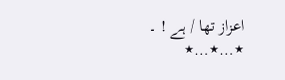اعزاز تھا / ہے ! ۔
٭…٭…٭